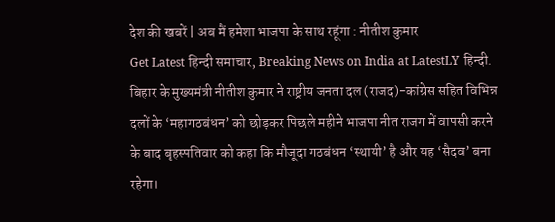देश की खबरें | अब मैं हमेशा भाजपा के साथ रहूंगा : नीतीश कुमार
Get Latest हिन्दी समाचार, Breaking News on India at LatestLY हिन्दी. बिहार के मुख्यमंत्री नीतीश कुमार ने राष्ट्रीय जनता दल (राजद)-कांग्रेस सहित विभिन्न दलों के ‘महागठबंधन’ को छोड़कर पिछले महीने भाजपा नीत राजग में वापसी करने के बाद बृहस्पतिवार को कहा कि मौजूदा गठबंधन ‘स्थायी’ है और यह ‘सैदव’ बना रहेगा।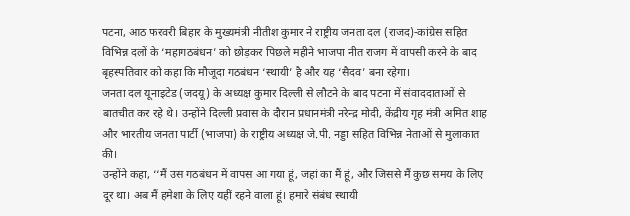पटना, आठ फरवरी बिहार के मुख्यमंत्री नीतीश कुमार ने राष्ट्रीय जनता दल (राजद)-कांग्रेस सहित विभिन्न दलों के ‘महागठबंधन’ को छोड़कर पिछले महीने भाजपा नीत राजग में वापसी करने के बाद बृहस्पतिवार को कहा कि मौजूदा गठबंधन ‘स्थायी’ है और यह ‘सैदव’ बना रहेगा।
जनता दल यूनाइटेड (जदयू) के अध्यक्ष कुमार दिल्ली से लौटने के बाद पटना में संवाददाताओं से बातचीत कर रहे थे। उन्होंने दिल्ली प्रवास के दौरान प्रधानमंत्री नरेन्द्र मोदी, केंद्रीय गृह मंत्री अमित शाह और भारतीय जनता पार्टी (भाजपा) के राष्ट्रीय अध्यक्ष जे.पी. नड्डा सहित विभिन्न नेताओं से मुलाकात की।
उन्होंने कहा, ‘‘मैं उस गठबंधन में वापस आ गया हूं, जहां का मैं हूं, और जिससे मैं कुछ समय के लिए दूर था। अब मैं हमेशा के लिए यहीं रहने वाला हूं। हमारे संबंध स्थायी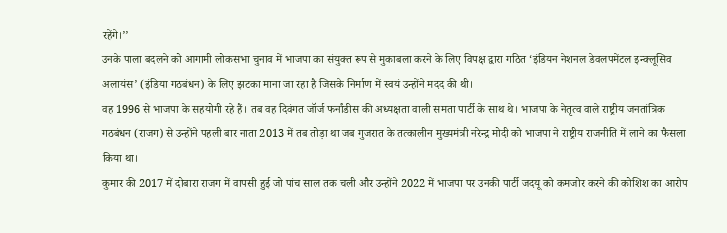रहेंगे।’’
उनके पाला बदलने को आगामी लोकसभा चुनाव में भाजपा का संयुक्त रूप से मुकाबला करने के लिए विपक्ष द्वारा गठित ‘इंडियन नेशनल डेवलपमेंटल इन्क्लूसिव अलायंस’ (इंडिया गठबंधन) के लिए झटका माना जा रहा है जिसके निर्माण में स्वयं उन्होंने मदद की थी।
वह 1996 से भाजपा के सहयोगी रहे हैं। तब वह दिवंगत जॉर्ज फर्नांडीस की अध्यक्षता वाली समता पार्टी के साथ थे। भाजपा के नेतृत्व वाले राष्ट्रीय जनतांत्रिक गठबंधन (राजग) से उन्होंने पहली बार नाता 2013 में तब तोड़ा था जब गुजरात के तत्कालीन मुख्यमंत्री नरेन्द्र मोदी को भाजपा ने राष्ट्रीय राजनीति में लाने का फैसला किया था।
कुमार की 2017 में दोबारा राजग में वापसी हुई जो पांच साल तक चली और उन्होंने 2022 में भाजपा पर उनकी पार्टी जदयू को कमजोर करने की कोशिश का आरोप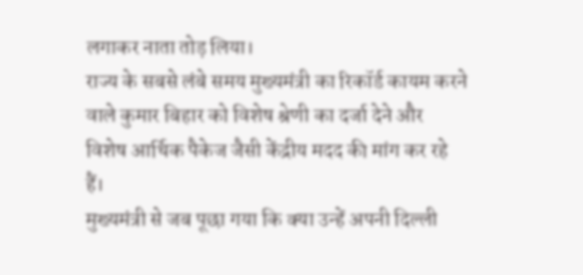लगाकर नाता तोड़ लिया।
राज्य के सबसे लंबे समय मुख्यमंत्री का रिकॉर्ड कायम करने वाले कुमार बिहार को विशेष श्रेणी का दर्जा देने और विशेष आर्थिक पैकेज जैसी केंद्रीय मदद की मांग कर रहे हैं।
मुख्यमंत्री से जब पूछा गया कि क्या उन्हें अपनी दिल्ली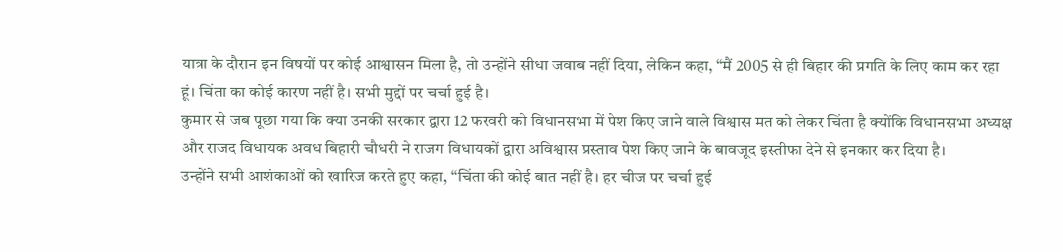यात्रा के दौरान इन विषयों पर कोई आश्वासन मिला है, तो उन्होंने सीधा जवाब नहीं दिया, लेकिन कहा, ‘‘मैं 2005 से ही बिहार की प्रगति के लिए काम कर रहा हूं। चिंता का कोई कारण नहीं है। सभी मुद्दों पर चर्चा हुई है।
कुमार से जब पूछा गया कि क्या उनकी सरकार द्वारा 12 फरवरी को विधानसभा में पेश किए जाने वाले विश्वास मत को लेकर चिंता है क्योंकि विधानसभा अध्यक्ष और राजद विधायक अवध बिहारी चौधरी ने राजग विधायकों द्वारा अविश्वास प्रस्ताव पेश किए जाने के बावजूद इस्तीफा देने से इनकार कर दिया है।
उन्होंने सभी आशंकाओं को खारिज करते हुए कहा, ‘‘चिंता की कोई बात नहीं है। हर चीज पर चर्चा हुई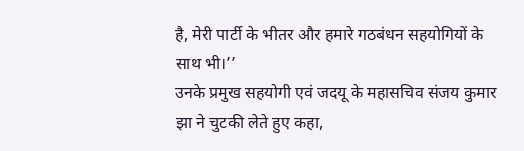है, मेरी पार्टी के भीतर और हमारे गठबंधन सहयोगियों के साथ भी।’’
उनके प्रमुख सहयोगी एवं जदयू के महासचिव संजय कुमार झा ने चुटकी लेते हुए कहा,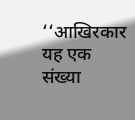‘‘आखिरकार यह एक संख्या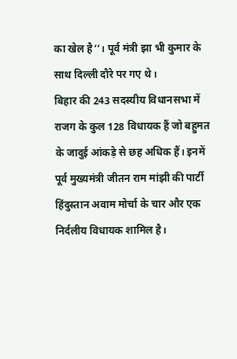का खेल है’’। पूर्व मंत्री झा भी कुमार के साथ दिल्ली दौरे पर गए थे।
बिहार की 243 सदस्यीय विधानसभा में राजग के कुल 128 विधायक हैं जो बहुमत के जादुई आंकड़े से छह अधिक हैं। इनमें पूर्व मुख्यमंत्री जीतन राम मांझी की पार्टी हिंदुस्तान अवाम मोर्चा के चार और एक निर्दलीय विधायक शामिल है।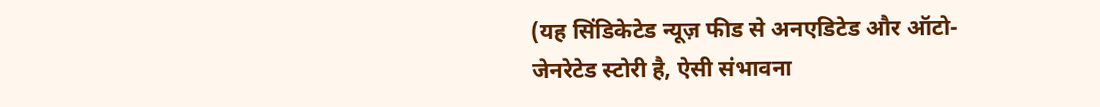(यह सिंडिकेटेड न्यूज़ फीड से अनएडिटेड और ऑटो-जेनरेटेड स्टोरी है, ऐसी संभावना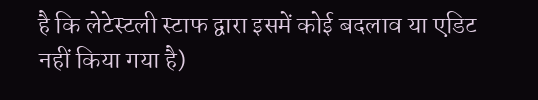है कि लेटेस्टली स्टाफ द्वारा इसमें कोई बदलाव या एडिट नहीं किया गया है)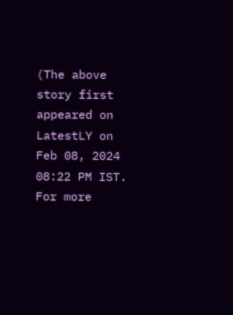(The above story first appeared on LatestLY on Feb 08, 2024 08:22 PM IST. For more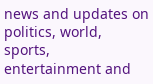news and updates on politics, world, sports, entertainment and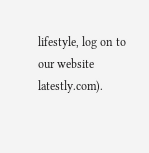lifestyle, log on to our website latestly.com).